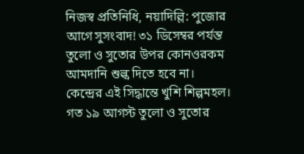নিজস্ব প্রতিনিধি, নয়াদিল্লি: পুজোর আগে সুসংবাদ! ৩১ ডিসেম্বর পর্যন্ত তুলো ও সুতোর উপর কোনওরকম আমদানি শুল্ক দিতে হবে না। কেন্দ্রের এই সিদ্ধান্তে খুশি শিল্পমহল। গত ১৯ আগস্ট তুলো ও সুতোর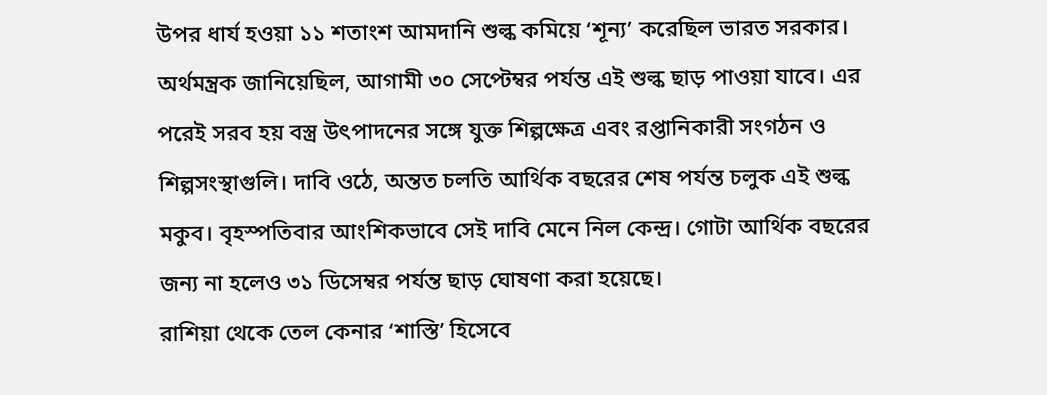উপর ধার্য হওয়া ১১ শতাংশ আমদানি শুল্ক কমিয়ে ‘শূন্য’ করেছিল ভারত সরকার। অর্থমন্ত্রক জানিয়েছিল, আগামী ৩০ সেপ্টেম্বর পর্যন্ত এই শুল্ক ছাড় পাওয়া যাবে। এর পরেই সরব হয় বস্ত্র উৎপাদনের সঙ্গে যুক্ত শিল্পক্ষেত্র এবং রপ্তানিকারী সংগঠন ও শিল্পসংস্থাগুলি। দাবি ওঠে, অন্তত চলতি আর্থিক বছরের শেষ পর্যন্ত চলুক এই শুল্ক মকুব। বৃহস্পতিবার আংশিকভাবে সেই দাবি মেনে নিল কেন্দ্র। গোটা আর্থিক বছরের জন্য না হলেও ৩১ ডিসেম্বর পর্যন্ত ছাড় ঘোষণা করা হয়েছে।
রাশিয়া থেকে তেল কেনার ‘শাস্তি’ হিসেবে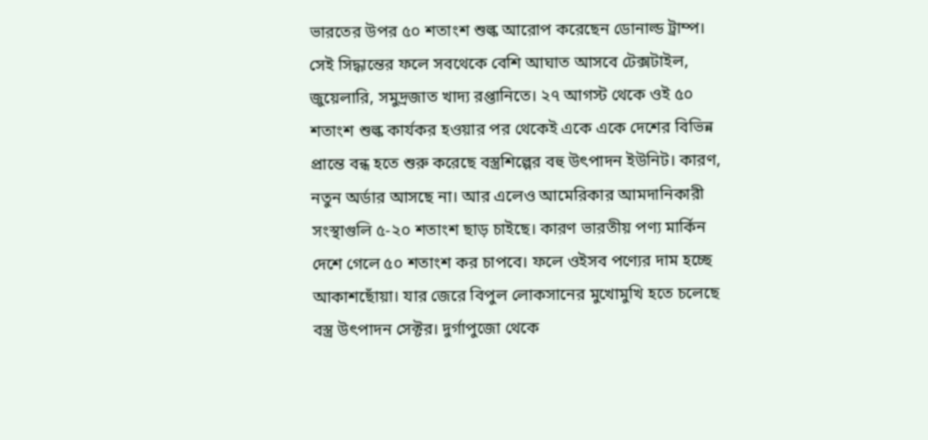ভারতের উপর ৫০ শতাংশ শুল্ক আরোপ করেছেন ডোনাল্ড ট্রাম্প। সেই সিদ্ধান্তের ফলে সবথেকে বেশি আঘাত আসবে টেক্সটাইল, জুয়েলারি, সমুদ্রজাত খাদ্য রপ্তানিতে। ২৭ আগস্ট থেকে ওই ৫০ শতাংশ শুল্ক কার্যকর হওয়ার পর থেকেই একে একে দেশের বিভিন্ন প্রান্তে বন্ধ হতে শুরু করেছে বস্ত্রশিল্পের বহু উৎপাদন ইউনিট। কারণ, নতুন অর্ডার আসছে না। আর এলেও আমেরিকার আমদানিকারী সংস্থাগুলি ৫-২০ শতাংশ ছাড় চাইছে। কারণ ভারতীয় পণ্য মার্কিন দেশে গেলে ৫০ শতাংশ কর চাপবে। ফলে ওইসব পণ্যের দাম হচ্ছে আকাশছোঁয়া। যার জেরে বিপুল লোকসানের মুখোমুখি হতে চলেছে বস্ত্র উৎপাদন সেক্টর। দুর্গাপুজো থেকে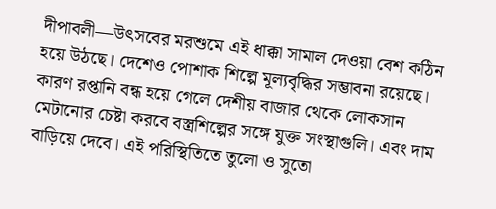দীপাবলী—উৎসবের মরশুমে এই ধাক্কা সামাল দেওয়া বেশ কঠিন হয়ে উঠছে। দেশেও পোশাক শিল্পে মূল্যবৃদ্ধির সম্ভাবনা রয়েছে। কারণ রপ্তানি বন্ধ হয়ে গেলে দেশীয় বাজার থেকে লোকসান মেটানোর চেষ্টা করবে বস্ত্রশিল্পের সঙ্গে যুক্ত সংস্থাগুলি। এবং দাম বাড়িয়ে দেবে। এই পরিস্থিতিতে তুলো ও সুতো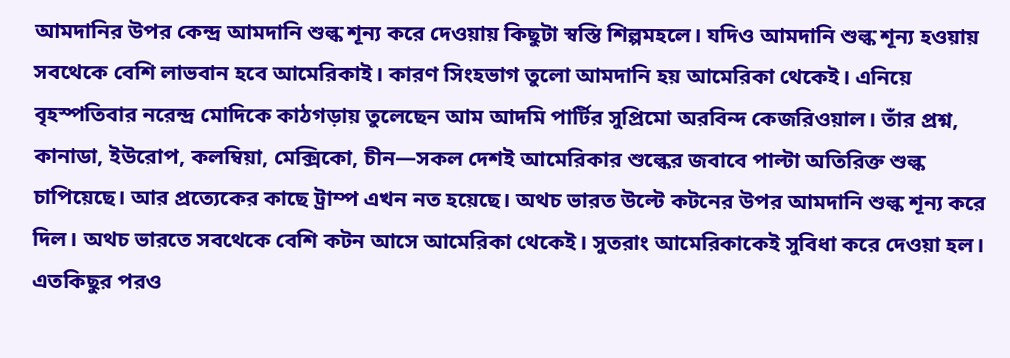আমদানির উপর কেন্দ্র আমদানি শুল্ক শূন্য করে দেওয়ায় কিছুটা স্বস্তি শিল্পমহলে। যদিও আমদানি শুল্ক শূন্য হওয়ায় সবথেকে বেশি লাভবান হবে আমেরিকাই। কারণ সিংহভাগ তুলো আমদানি হয় আমেরিকা থেকেই। এনিয়ে বৃহস্পতিবার নরেন্দ্র মোদিকে কাঠগড়ায় তুলেছেন আম আদমি পার্টির সুপ্রিমো অরবিন্দ কেজরিওয়াল। তাঁর প্রশ্ন, কানাডা, ইউরোপ, কলম্বিয়া, মেক্সিকো, চীন—সকল দেশই আমেরিকার শুল্কের জবাবে পাল্টা অতিরিক্ত শুল্ক চাপিয়েছে। আর প্রত্যেকের কাছে ট্রাম্প এখন নত হয়েছে। অথচ ভারত উল্টে কটনের উপর আমদানি শুল্ক শূন্য করে দিল। অথচ ভারতে সবথেকে বেশি কটন আসে আমেরিকা থেকেই। সুতরাং আমেরিকাকেই সুবিধা করে দেওয়া হল। এতকিছুর পরও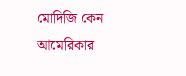মোদিজি কেন আমেরিকার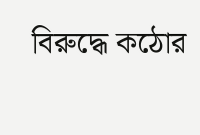বিরুদ্ধে কঠোর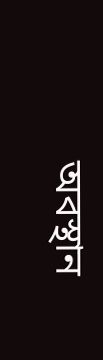অবস্থান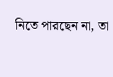নিতে পারছেন না, তা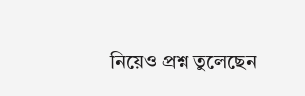নিয়েও প্রশ্ন তুলেছেন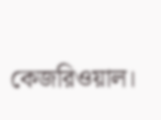কেজরিওয়াল।